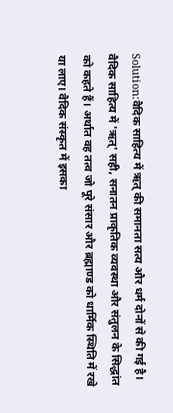Solution:वैदिक साहित्य में ऋत् की समानता सत्य और धर्म दोनों से की गई है। वैदिक साहित्य में 'ऋत्' सही, सनातन प्राकृतिक व्यवस्था और संतुलन के सिद्धांत को कहते हैं। अर्थात वह तत्व जो पूरे संसार और ब्रह्माण्ड को धार्मिक स्थिति में रखे या लाए। वैदिक संस्कृत में इसका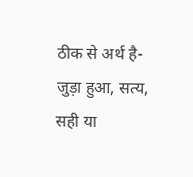ठीक से अर्थ है- जुड़ा हुआ, सत्य, सही या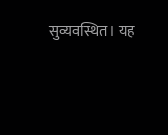सुव्यवस्थित। यह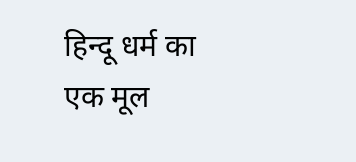हिन्दू धर्म का एक मूल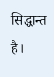सिद्धान्त है।